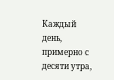Каждый день, примерно с десяти утра,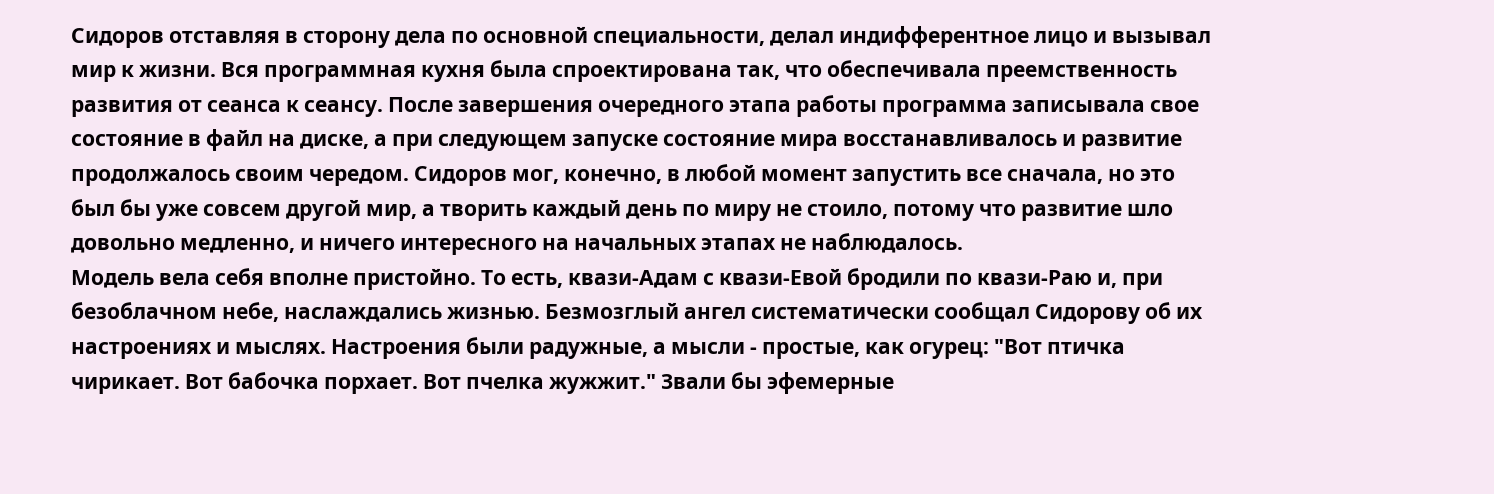Сидоров отставляя в сторону дела по основной специальности, делал индифферентное лицо и вызывал мир к жизни. Вся программная кухня была спроектирована так, что обеспечивала преемственность развития от сеанса к сеансу. После завершения очередного этапа работы программа записывала свое состояние в файл на диске, а при следующем запуске состояние мира восстанавливалось и развитие продолжалось своим чередом. Сидоров мог, конечно, в любой момент запустить все сначала, но это был бы уже совсем другой мир, а творить каждый день по миру не стоило, потому что развитие шло довольно медленно, и ничего интересного на начальных этапах не наблюдалось.
Модель вела себя вполне пристойно. То есть, квази-Адам с квази-Евой бродили по квази-Раю и, при безоблачном небе, наслаждались жизнью. Безмозглый ангел систематически сообщал Сидорову об их настроениях и мыслях. Настроения были радужные, а мысли - простые, как огурец: "Вот птичка чирикает. Вот бабочка порхает. Вот пчелка жужжит." Звали бы эфемерные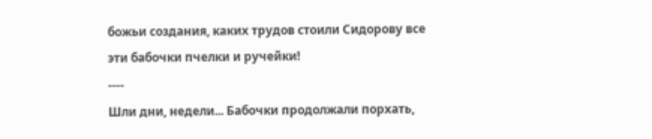божьи создания, каких трудов стоили Сидорову все эти бабочки пчелки и ручейки!
----
Шли дни, недели... Бабочки продолжали порхать,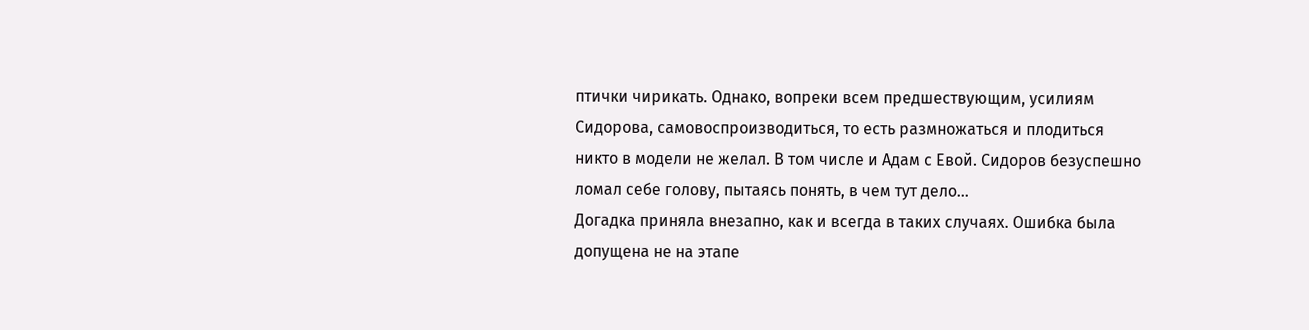птички чирикать. Однако, вопреки всем предшествующим, усилиям Сидорова, самовоспроизводиться, то есть размножаться и плодиться никто в модели не желал. В том числе и Адам с Евой. Сидоров безуспешно ломал себе голову, пытаясь понять, в чем тут дело...
Догадка приняла внезапно, как и всегда в таких случаях. Ошибка была допущена не на этапе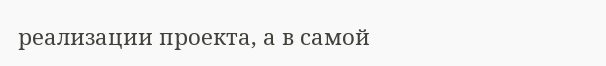реализации проекта, а в самой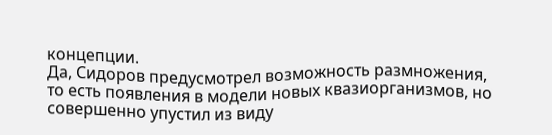концепции.
Да, Сидоров предусмотрел возможность размножения, то есть появления в модели новых квазиорганизмов, но совершенно упустил из виду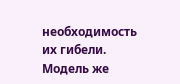необходимость их гибели. Модель же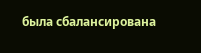была сбалансирована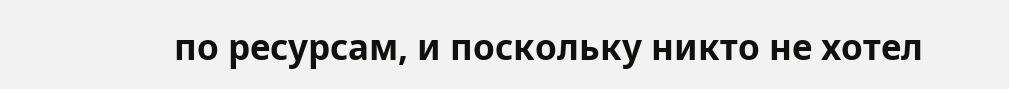по ресурсам, и поскольку никто не хотел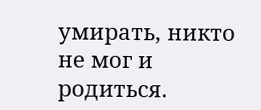умирать, никто не мог и родиться.